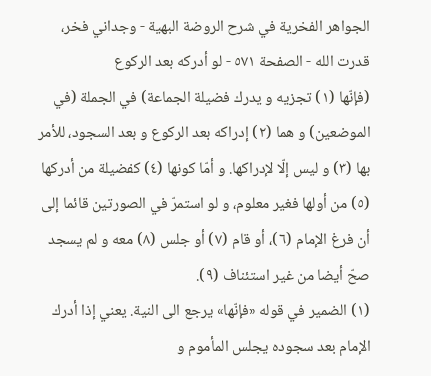الجواهر الفخرية في شرح الروضة البهية - وجداني فخر، قدرت الله - الصفحة ٥٧١ - لو أدركه بعد الركوع
(فإنّها (١) تجزيه و يدرك فضيلة الجماعة) في الجملة (في الموضعين) و هما (٢) إدراكه بعد الركوع و بعد السجود، للأمر بها (٣) و ليس إلّا لإدراكها. و أمّا كونها (٤) كفضيلة من أدركها (٥) من أولها فغير معلوم، و لو استمرّ في الصورتين قائما إلى أن فرغ الإمام (٦)، أو قام (٧) أو جلس (٨) معه و لم يسجد صحّ أيضا من غير استئناف (٩).
(١) الضمير في قوله «فإنّها» يرجع الى النية. يعني إذا أدرك الإمام بعد سجوده يجلس المأموم و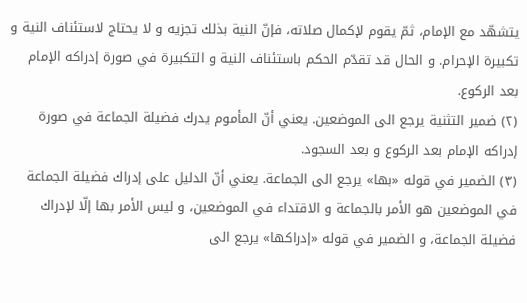يتشهّد مع الإمام، ثمّ يقوم لإكمال صلاته، فإنّ النية بذلك تجزيه و لا يحتاج لاستئناف النية و تكبيرة الإحرام. و الحال قد تقدّم الحكم باستئناف النية و التكبيرة في صورة إدراكه الإمام بعد الركوع.
(٢) ضمير التثنية يرجع الى الموضعين. يعني أنّ المأموم يدرك فضيلة الجماعة في صورة إدراكه الإمام بعد الركوع و بعد السجود.
(٣) الضمير في قوله «بها» يرجع الى الجماعة. يعني أنّ الدليل على إدراك فضيلة الجماعة في الموضعين هو الأمر بالجماعة و الاقتداء في الموضعين، و ليس الأمر بها إلّا لإدراك فضيلة الجماعة، و الضمير في قوله «إدراكها» يرجع الى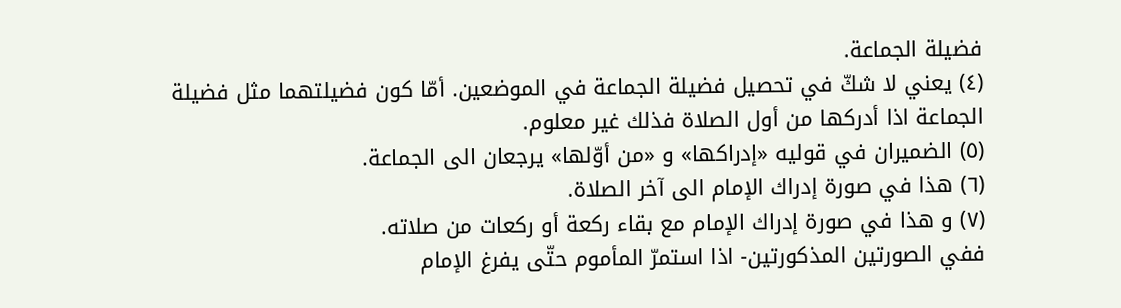فضيلة الجماعة.
(٤) يعني لا شكّ في تحصيل فضيلة الجماعة في الموضعين. أمّا كون فضيلتهما مثل فضيلة الجماعة اذا أدركها من أول الصلاة فذلك غير معلوم.
(٥) الضميران في قوليه «إدراكها» و «من أوّلها» يرجعان الى الجماعة.
(٦) هذا في صورة إدراك الإمام الى آخر الصلاة.
(٧) و هذا في صورة إدراك الإمام مع بقاء ركعة أو ركعات من صلاته.
ففي الصورتين المذكورتين- اذا استمرّ المأموم حتّى يفرغ الإمام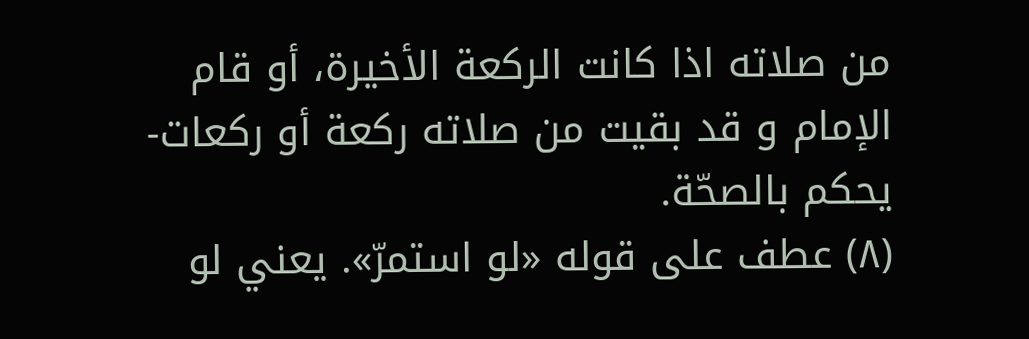من صلاته اذا كانت الركعة الأخيرة، أو قام الإمام و قد بقيت من صلاته ركعة أو ركعات- يحكم بالصحّة.
(٨) عطف على قوله «لو استمرّ». يعني لو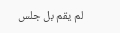لم يقم بل جلس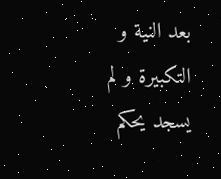بعد النية و التكبيرة و لم يسجد يحكم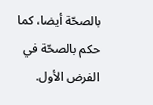بالصحّة أيضا، كما حكم بالصحّة في الفرض الأول.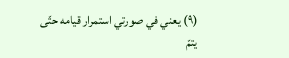(٩) يعني في صورتي استمرار قيامه حتّى يتمّ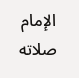الإمام صلاته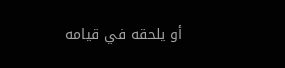أو يلحقه في قيامه